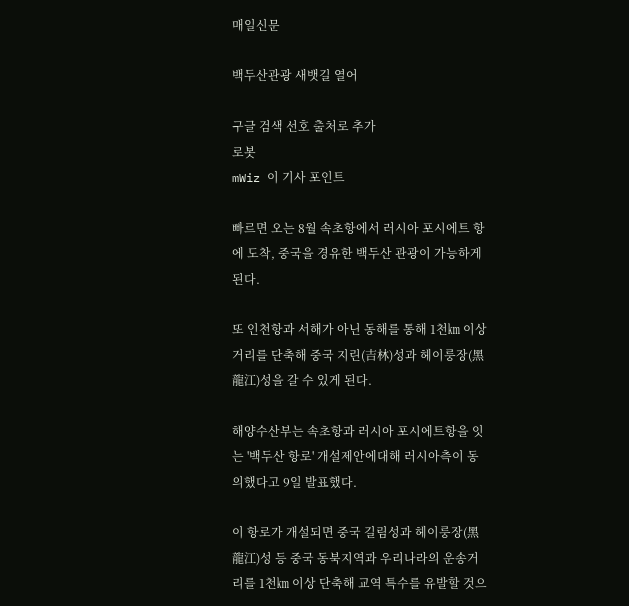매일신문

백두산관광 새뱃길 열어

구글 검색 선호 출처로 추가
로봇
mWiz 이 기사 포인트

빠르면 오는 8월 속초항에서 러시아 포시에트 항에 도착, 중국을 경유한 백두산 관광이 가능하게 된다.

또 인천항과 서해가 아닌 동해를 통해 1천㎞ 이상 거리를 단축해 중국 지린(吉林)성과 헤이룽장(黑龍江)성을 갈 수 있게 된다.

해양수산부는 속초항과 러시아 포시에트항을 잇는 '백두산 항로' 개설제안에대해 러시아측이 동의했다고 9일 발표했다.

이 항로가 개설되면 중국 길림성과 헤이룽장(黑龍江)성 등 중국 동북지역과 우리나라의 운송거리를 1천㎞ 이상 단축해 교역 특수를 유발할 것으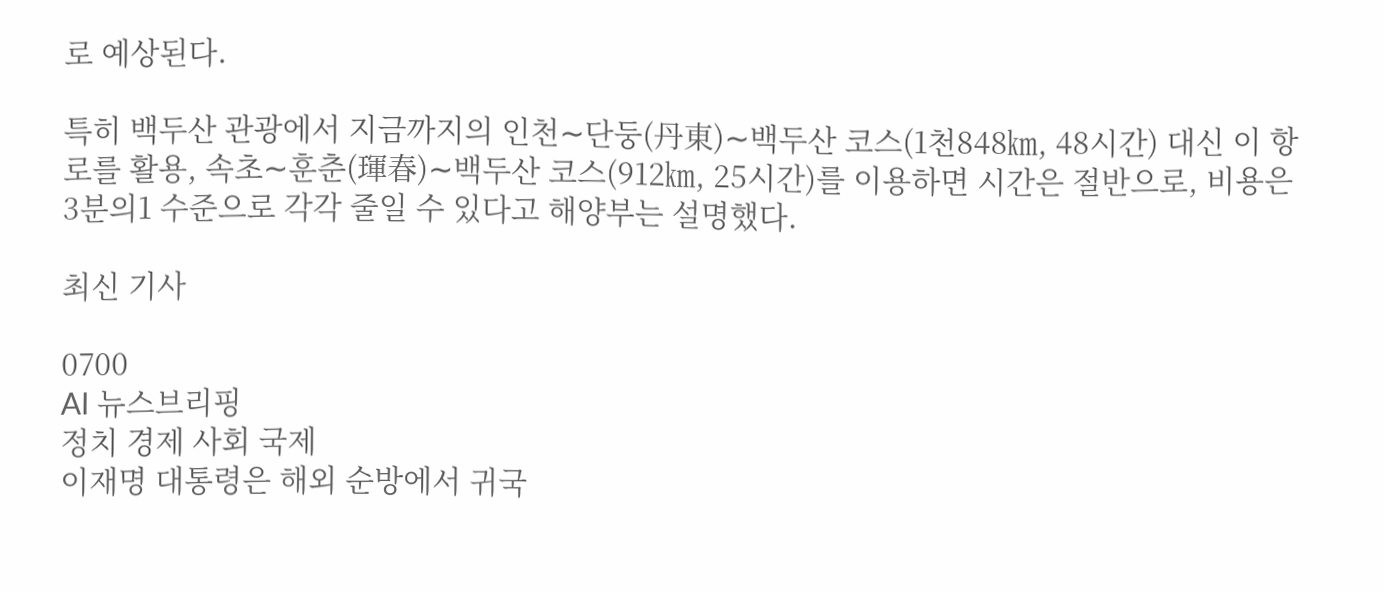로 예상된다.

특히 백두산 관광에서 지금까지의 인천∼단둥(丹東)∼백두산 코스(1천848㎞, 48시간) 대신 이 항로를 활용, 속초∼훈춘(琿春)∼백두산 코스(912㎞, 25시간)를 이용하면 시간은 절반으로, 비용은 3분의1 수준으로 각각 줄일 수 있다고 해양부는 설명했다.

최신 기사

0700
AI 뉴스브리핑
정치 경제 사회 국제
이재명 대통령은 해외 순방에서 귀국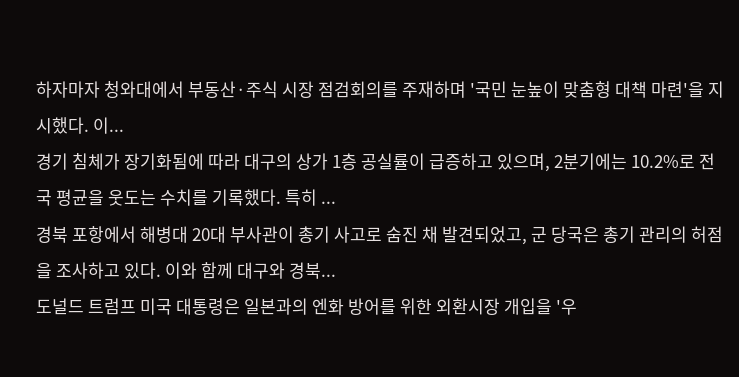하자마자 청와대에서 부동산·주식 시장 점검회의를 주재하며 '국민 눈높이 맞춤형 대책 마련'을 지시했다. 이...
경기 침체가 장기화됨에 따라 대구의 상가 1층 공실률이 급증하고 있으며, 2분기에는 10.2%로 전국 평균을 웃도는 수치를 기록했다. 특히 ...
경북 포항에서 해병대 20대 부사관이 총기 사고로 숨진 채 발견되었고, 군 당국은 총기 관리의 허점을 조사하고 있다. 이와 함께 대구와 경북...
도널드 트럼프 미국 대통령은 일본과의 엔화 방어를 위한 외환시장 개입을 '우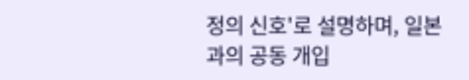정의 신호'로 설명하며, 일본과의 공동 개입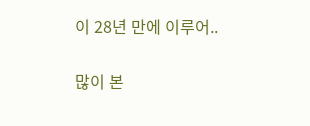이 28년 만에 이루어..

많이 본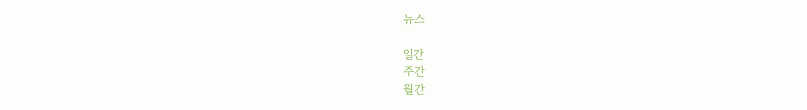뉴스

일간
주간
월간